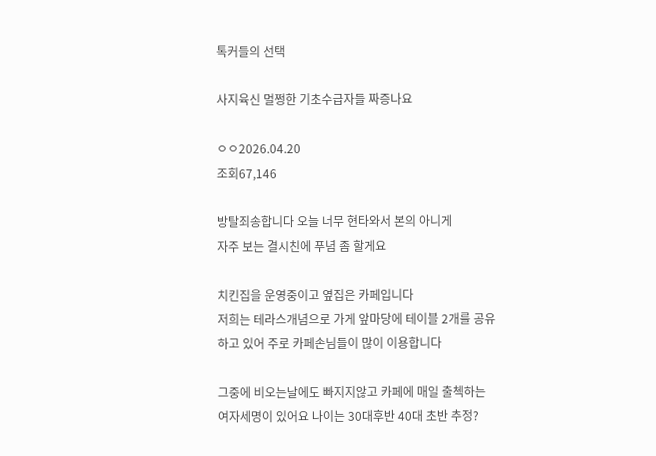톡커들의 선택

사지육신 멀쩡한 기초수급자들 짜증나요

ㅇㅇ2026.04.20
조회67,146

방탈죄송합니다 오늘 너무 현타와서 본의 아니게
자주 보는 결시친에 푸념 좀 할게요

치킨집을 운영중이고 옆집은 카페입니다
저희는 테라스개념으로 가게 앞마당에 테이블 2개를 공유
하고 있어 주로 카페손님들이 많이 이용합니다

그중에 비오는날에도 빠지지않고 카페에 매일 출첵하는
여자세명이 있어요 나이는 30대후반 40대 초반 추정?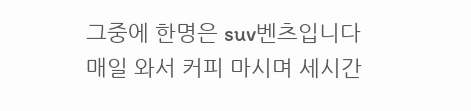그중에 한명은 suv벤츠입니다
매일 와서 커피 마시며 세시간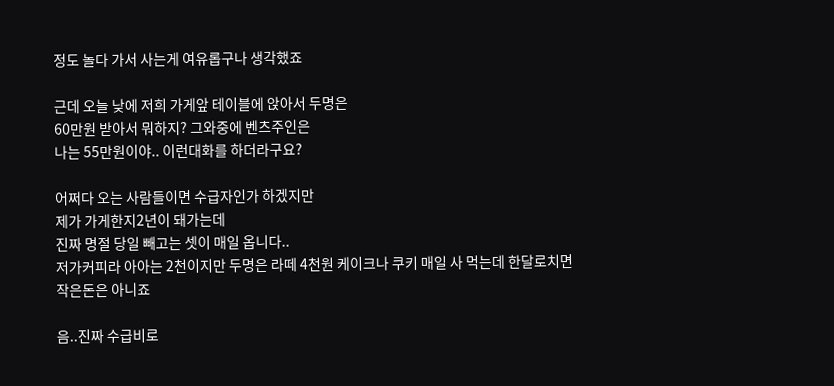정도 놀다 가서 사는게 여유롭구나 생각했죠

근데 오늘 낮에 저희 가게앞 테이블에 앉아서 두명은
60만원 받아서 뭐하지? 그와중에 벤츠주인은
나는 55만원이야.. 이런대화를 하더라구요?

어쩌다 오는 사람들이면 수급자인가 하겠지만
제가 가게한지2년이 돼가는데
진짜 명절 당일 빼고는 셋이 매일 옵니다..
저가커피라 아아는 2천이지만 두명은 라떼 4천원 케이크나 쿠키 매일 사 먹는데 한달로치면 작은돈은 아니죠

음..진짜 수급비로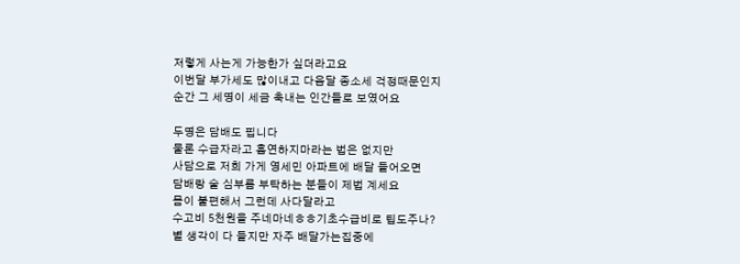저렇게 사는게 가능한가 싶더라고요
이번달 부가세도 많이내고 다음달 종소세 걱정때문인지
순간 그 세명이 세금 축내는 인간들로 보였어요

두명은 담배도 핍니다
물론 수급자라고 흡연하지마라는 법은 없지만
사담으로 저희 가게 영세민 아파트에 배달 들어오면
담배랑 술 심부름 부탁하는 분들이 제법 계세요
몸이 불편해서 그런데 사다달라고
수고비 5천원을 주네마네ㅎㅎ기초수급비로 팁도주나?
별 생각이 다 들지만 자주 배달가는집중에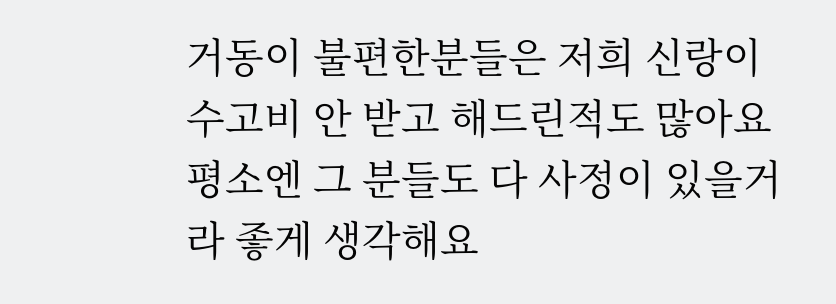거동이 불편한분들은 저희 신랑이 수고비 안 받고 해드린적도 많아요 평소엔 그 분들도 다 사정이 있을거라 좋게 생각해요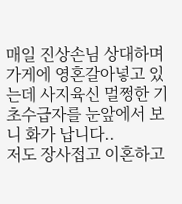매일 진상손님 상대하며 가게에 영혼갈아넣고 있는데 사지육신 멀쩡한 기초수급자를 눈앞에서 보니 화가 납니다..
저도 장사접고 이혼하고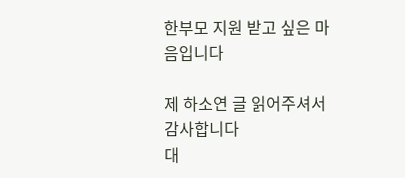한부모 지원 받고 싶은 마음입니다

제 하소연 글 읽어주셔서 감사합니다
대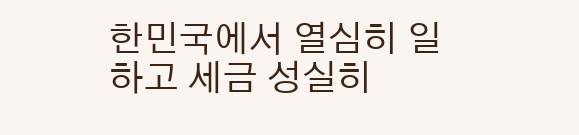한민국에서 열심히 일하고 세금 성실히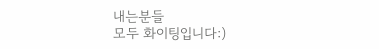내는분들
모두 화이팅입니다:)